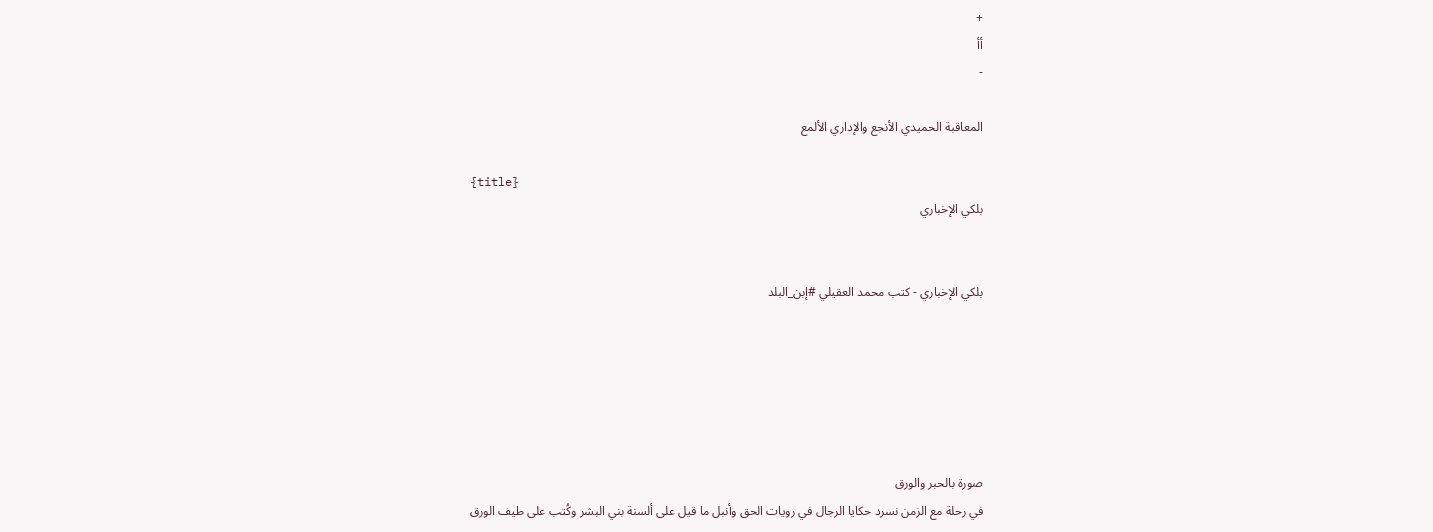+
أأ
-

المعاقبة الحميدي الأنجع والإداري الألمع

{title}
بلكي الإخباري


بلكي الإخباري - كتب محمد العقيلي #إبن_البلد






صورة بالحبر والورق
في رحلة مع الزمن نسرد حكايا الرجال في رويات الحق وأنبل ما قيل على ألسنة بني البشر وكُتب على طيف الورق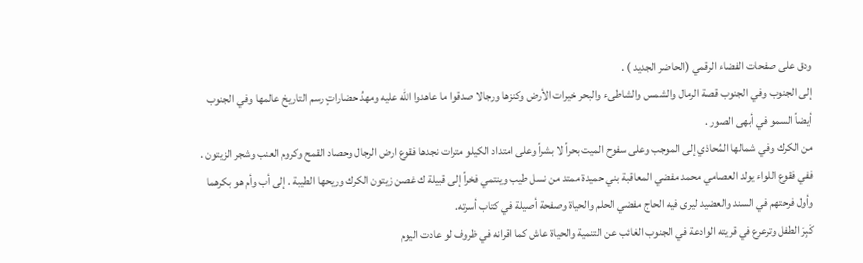ودق على صفحات الفضاء الرقمي (الحاضر الجديد ) .
إلى الجنوب وفي الجنوب قصة الرمال والشمس والشاطىء والبحر خيرات الأرض وكنزها ورجالا صدقوا ما عاهدوا الله عليه ومهدُ حضاراتٍ رسم التاريخ عالمها وفي الجنوب أيضاً السمو في أبهى الصور .
من الكرك وفي شمالها المُحاذي إلى الموجب وعلى سفوح الميت بحراً لا بشراً وعلى امتداد الكيلو مترات نجدها فقوع ارض الرجال وحصاد القمح وكروم العنب وشجر الزيتون .
ففي فقوع اللواء يولد العصامي محمد مفضي المعاقبة بني حميدة ممتد من نسل طيب وينتمي فخراً إلى قبيلة ك غصن زيتون الكرك وريحها الطيبة . إلى أب وأم هو بكرهما وأول فرحتهم في السند والعضيد ليرى فيه الحاج مفضي الحلم والحياة وصفحة أصيلة في كتاب أسرته.
كَبِرَ الطفل وترعرع في قريته الوادعة في الجنوب الغائب عن التنمية والحياة عاش كما اقرانه في ظروف لو عادت اليوم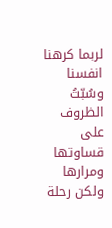لربما كرهنا انفسنا وسُبّتُ الظروف على قساوتها ومرارها ولكن رحلة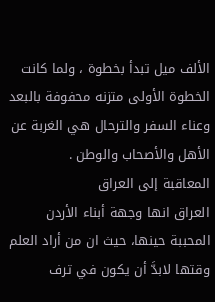الألف ميل تبدأ بخطوة ، ولما كانت الخطوة الأولى متزنه محفوفة بالبعد وعناء السفر والترحال هي الغربة عن الأهل والأصحاب والوطن .
المعاقبة إلى العراق
العراق انها وجهة أبناء الأردن المحببة حينها، حيث ان من أراد العلم وقتها لابدَّ أن يكون في ترف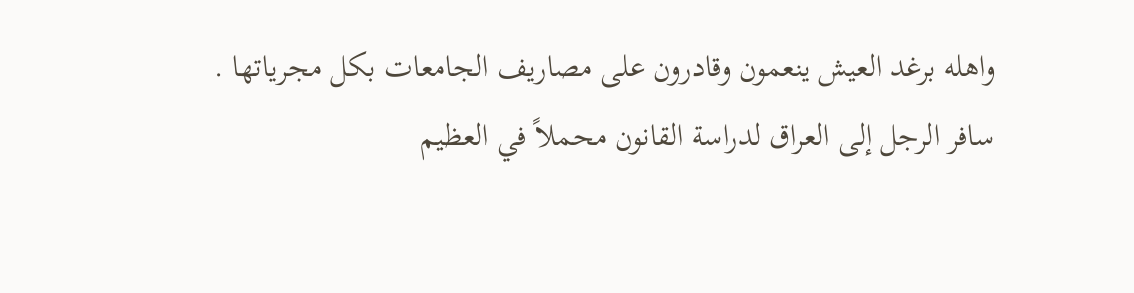واهله برغد العيش ينعمون وقادرون على مصاريف الجامعات بكل مجرياتها .
سافر الرجل إلى العراق لدراسة القانون محملاً في العظيم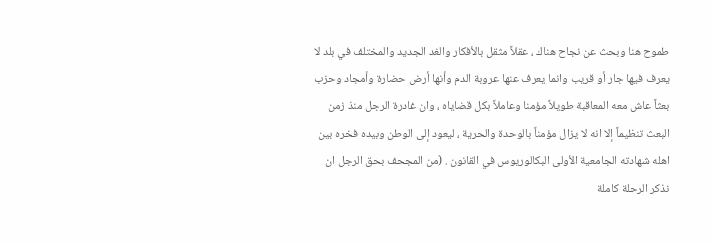طموح هنا وبحث عن نجاح هناك ، عقلاً مثقل بالأفكار والغد الجديد والمختلف في بلد لا يعرف فيها جار أو قريب وانما يعرف عنها عروبة الدم وأنها أرض حضارة وأمجاد وحزب بعثاً عاش معه المعاقبة طويلاً مؤمنا وعاملاً بكل قضاياه ، وان غادرة الرجل منذ زمن البعث تنظيماً إلا انه لا يزال مؤمناً بالوحدة والحرية ، ليعود إلى الوطن وبيده فخره بين اهله شهادته الجامعية الأولى البكالوريوس في القانون . (من المجحف بحق الرجل ان نذكر الرحلة كاملة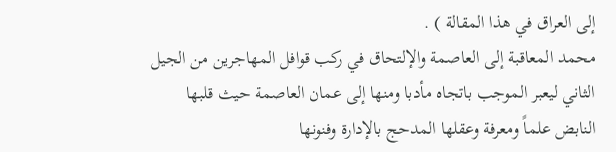إلى العراق في هذا المقالة ) .
محمد المعاقبة إلى العاصمة والإلتحاق في ركب قوافل المهاجرين من الجيل الثاني ليعبر الموجب باتجاه مأدبا ومنها إلى عمان العاصمة حيث قلبها النابض علماً ومعرفة وعقلها المدحج بالإدارة وفنونها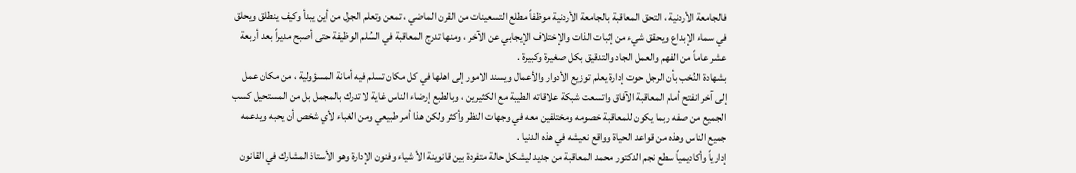فالجامعة الأردنية ، التحق المعاقبة بالجامعة الأردنية موظفاً مطلع التسعينات من القرن الماضي ، تمعن وتعلم الجرل من أين يبدأ وكيف ينطلق ويحلق في سماء الإبداع ويحقق شيء من إثبات الذات والإختلاف الإيجابي عن الآخر ، ومنها تدرج المعاقبة في السُلم الوظيفة حتى أصبح مديراً بعد أربعة عشر عاماً من الفهم والعمل الجاد والتدقيق بكل صغيرة وكبيرة .
بشهادة النُخب بأن الرجل حوت إدارة يعلم توزيع الأدوار والأعمال ويسند الامور إلى اهلها في كل مكان تسلم فيه أمانة المسؤولية ، من مكان عمل إلى آخر انفتح أمام المعاقبة الآفاق واتسعت شبكة علاقاته الطيبة مع الكثيرين ، وبالطبع إرضاء الناس غاية لا تدرك بالمجمل بل من المستحيل كسب الجميع من صفه ربما يكون للمعاقبة خصومه ومختلفين معه في وجهات النظر وأكثر ولكن هذا أمر طبيعي ومن الغباء لأي شخص أن يحبه ويدعمه جميع الناس وهذه من قواعد الحياة وواقع نعيشه في هذه الدنيا .
إدارياً وأكاديمياً سطع نجم الدكتور محمد المعاقبة من جديد ليشكل حالة متفردة بين قانوينة الأ شياء وفنون الإدارة وهو الأستاذ المشارك في القانون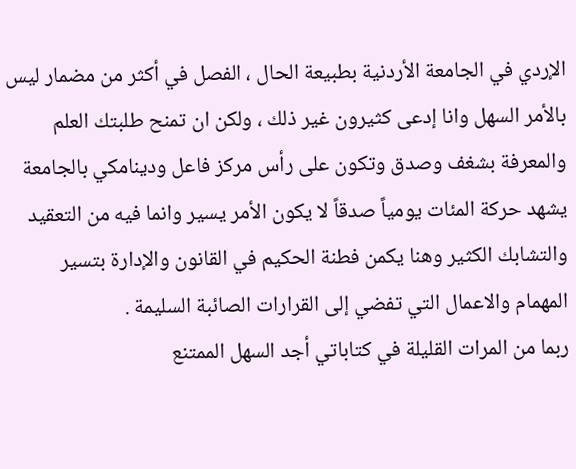الإردي في الجامعة الأردنية بطبيعة الحال ، الفصل في أكثر من مضمار ليس بالأمر السهل وانا إدعى كثيرون غير ذلك ، ولكن ان تمنح طلبتك العلم والمعرفة بشغف وصدق وتكون على رأس مركز فاعل ودينامكي بالجامعة يشهد حركة المئات يومياً صدقاً لا يكون الأمر يسير وانما فيه من التعقيد والتشابك الكثير وهنا يكمن فطنة الحكيم في القانون والإدارة بتسير المهمام والاعمال التي تفضي إلى القرارات الصائبة السليمة .
ربما من المرات القليلة في كتاباتي أجد السهل الممتنع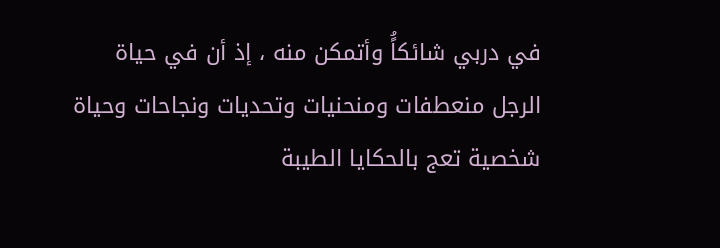في دربي شائكاًُ وأتمكن منه ، إذ أن في حياة الرجل منعطفات ومنحنيات وتحديات ونجاحات وحياة شخصية تعج بالحكايا الطيبة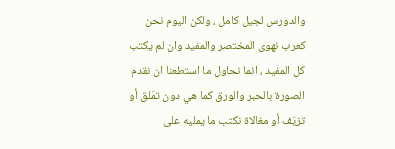والدورس لجيل كامل ، ولكن اليوم نحن كعرب نهوى المختصر والمفيد وان لم يكتب كل المفيد ، انما نحاول ما استطعنا ان نقدم الصورة بالحبر والورق كما هي دون تمَلق أو تزيّف أو مغالاة نكتب ما يمليه على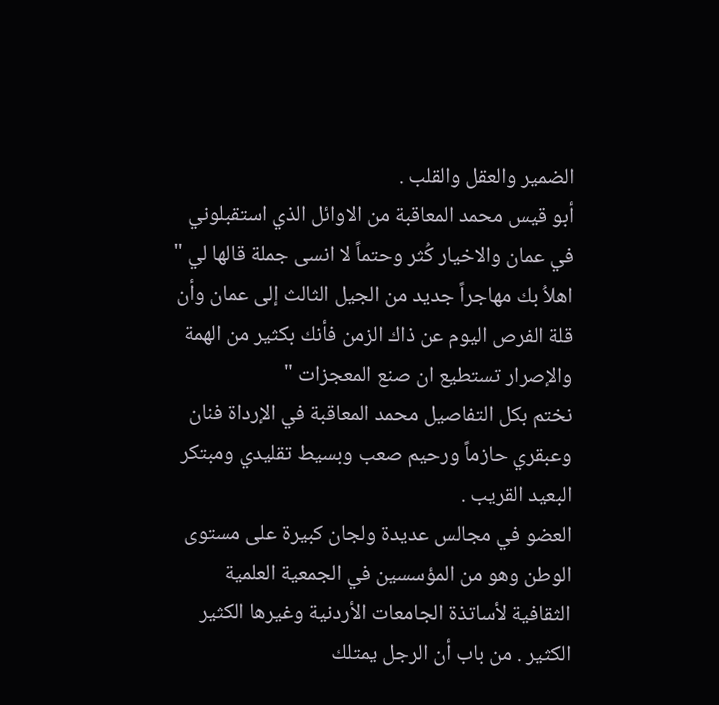الضمير والعقل والقلب .
أبو قيس محمد المعاقبة من الاوائل الذي استقبلوني في عمان والاخيار كُثر وحتماً لا انسى جملة قالها لي " اهلاُ بك مهاجراً جديد من الجيل الثالث إلى عمان وأن قلة الفرص اليوم عن ذاك الزمن فأنك بكثير من الهمة والإصرار تستطيع ان صنع المعجزات "
نختم بكل التفاصيل محمد المعاقبة في الإرداة فنان وعبقري حازماً ورحيم صعب وبسيط تقليدي ومبتكر البعيد القريب .
العضو في مجالس عديدة ولجان كبيرة على مستوى الوطن وهو من المؤسسين في الجمعية العلمية الثقافية لأساتذة الجامعات الأردنية وغيرها الكثير الكثير . من باب أن الرجل يمتلك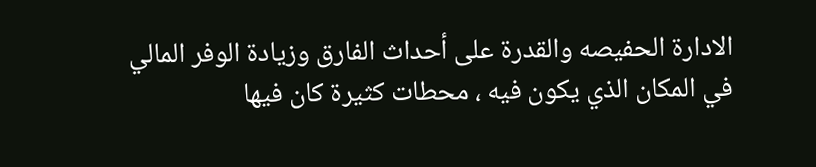الادارة الحفيصه والقدرة على أحداث الفارق وزيادة الوفر المالي في المكان الذي يكون فيه ، محطات كثيرة كان فيها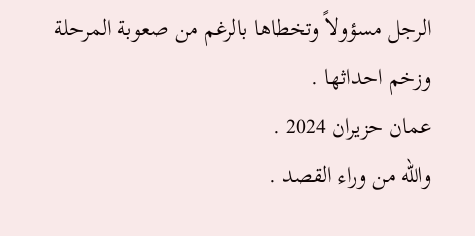الرجل مسؤولاً وتخطاها بالرغم من صعوبة المرحلة وزخم احداثها .
عمان حزيران 2024 .
والله من وراء القصد .